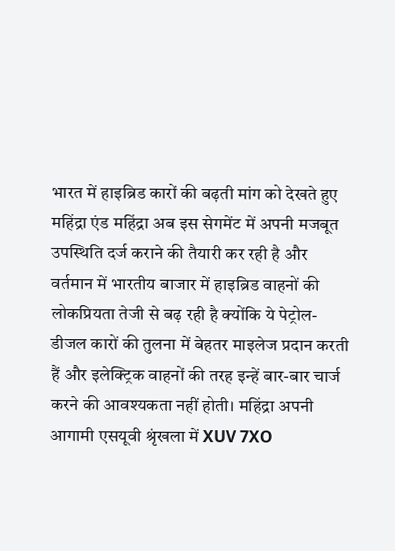भारत में हाइब्रिड कारों की बढ़ती मांग को देखते हुए महिंद्रा एंड महिंद्रा अब इस सेगमेंट में अपनी मजबूत उपस्थिति दर्ज कराने की तैयारी कर रही है और वर्तमान में भारतीय बाजार में हाइब्रिड वाहनों की लोकप्रियता तेजी से बढ़ रही है क्योंकि ये पेट्रोल-डीजल कारों की तुलना में बेहतर माइलेज प्रदान करती हैं और इलेक्ट्रिक वाहनों की तरह इन्हें बार-बार चार्ज करने की आवश्यकता नहीं होती। महिंद्रा अपनी आगामी एसयूवी श्रृंखला में XUV 7XO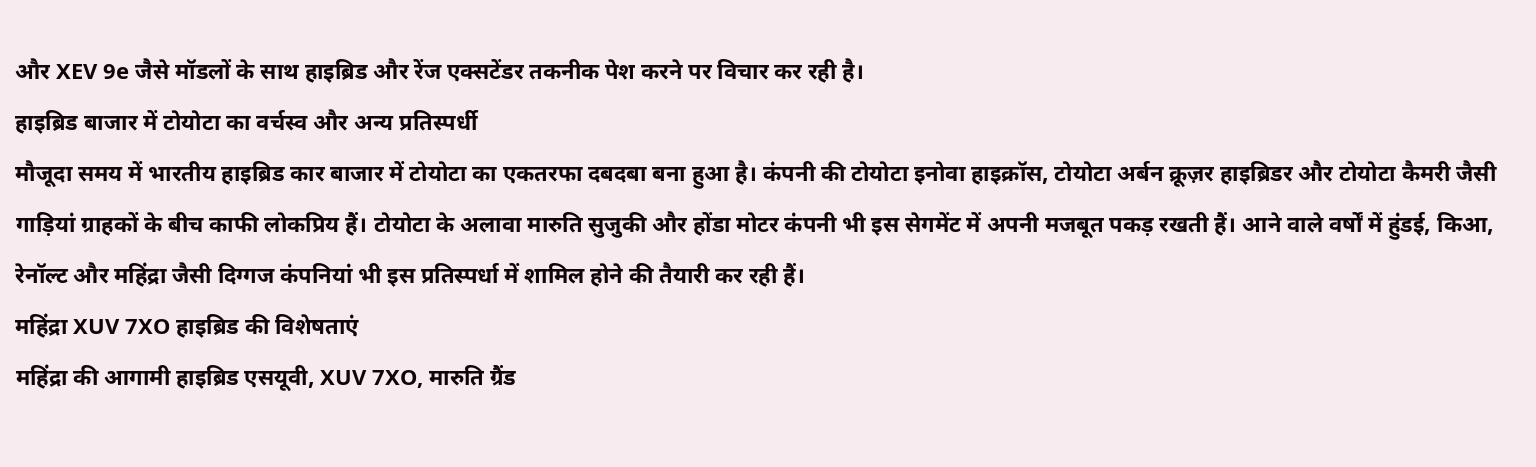और XEV 9e जैसे मॉडलों के साथ हाइब्रिड और रेंज एक्सटेंडर तकनीक पेश करने पर विचार कर रही है।
हाइब्रिड बाजार में टोयोटा का वर्चस्व और अन्य प्रतिस्पर्धी
मौजूदा समय में भारतीय हाइब्रिड कार बाजार में टोयोटा का एकतरफा दबदबा बना हुआ है। कंपनी की टोयोटा इनोवा हाइक्रॉस, टोयोटा अर्बन क्रूज़र हाइब्रिडर और टोयोटा कैमरी जैसी गाड़ियां ग्राहकों के बीच काफी लोकप्रिय हैं। टोयोटा के अलावा मारुति सुजुकी और होंडा मोटर कंपनी भी इस सेगमेंट में अपनी मजबूत पकड़ रखती हैं। आने वाले वर्षों में हुंडई, किआ, रेनॉल्ट और महिंद्रा जैसी दिग्गज कंपनियां भी इस प्रतिस्पर्धा में शामिल होने की तैयारी कर रही हैं।
महिंद्रा XUV 7XO हाइब्रिड की विशेषताएं
महिंद्रा की आगामी हाइब्रिड एसयूवी, XUV 7XO, मारुति ग्रैंड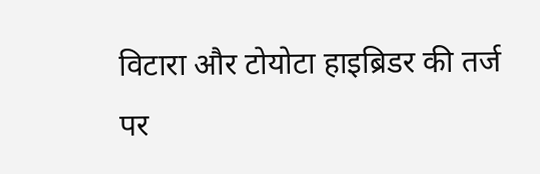विटारा और टोयोटा हाइब्रिडर की तर्ज पर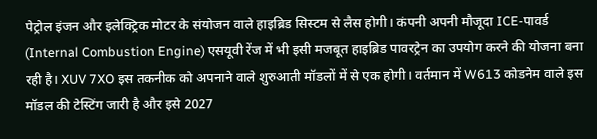पेट्रोल इंजन और इलेक्ट्रिक मोटर के संयोजन वाले हाइब्रिड सिस्टम से लैस होगी। कंपनी अपनी मौजूदा ICE-पावर्ड (Internal Combustion Engine) एसयूवी रेंज में भी इसी मजबूत हाइब्रिड पावरट्रेन का उपयोग करने की योजना बना रही है। XUV 7XO इस तकनीक को अपनाने वाले शुरुआती मॉडलों में से एक होगी। वर्तमान में W613 कोडनेम वाले इस मॉडल की टेस्टिंग जारी है और इसे 2027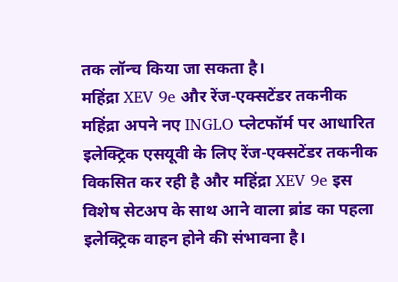तक लॉन्च किया जा सकता है।
महिंद्रा XEV 9e और रेंज-एक्सटेंडर तकनीक
महिंद्रा अपने नए INGLO प्लेटफॉर्म पर आधारित इलेक्ट्रिक एसयूवी के लिए रेंज-एक्सटेंडर तकनीक विकसित कर रही है और महिंद्रा XEV 9e इस विशेष सेटअप के साथ आने वाला ब्रांड का पहला इलेक्ट्रिक वाहन होने की संभावना है।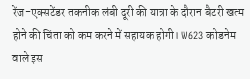रेंज-एक्सटेंडर तकनीक लंबी दूरी की यात्रा के दौरान बैटरी खत्म होने की चिंता को कम करने में सहायक होगी। W623 कोडनेम वाले इस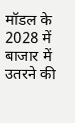मॉडल के 2028 में बाजार में उतरने की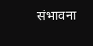संभावना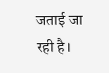जताई जा रही है।